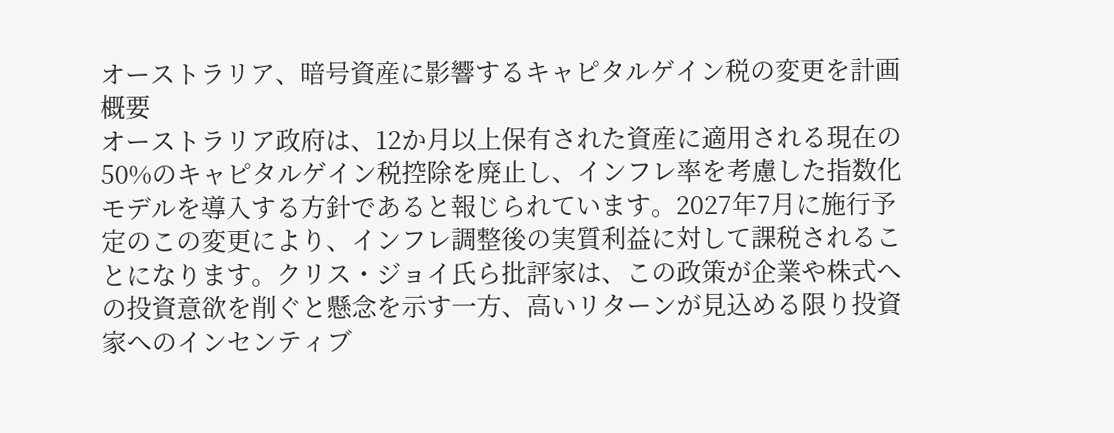オーストラリア、暗号資産に影響するキャピタルゲイン税の変更を計画
概要
オーストラリア政府は、12か月以上保有された資産に適用される現在の50%のキャピタルゲイン税控除を廃止し、インフレ率を考慮した指数化モデルを導入する方針であると報じられています。2027年7月に施行予定のこの変更により、インフレ調整後の実質利益に対して課税されることになります。クリス・ジョイ氏ら批評家は、この政策が企業や株式への投資意欲を削ぐと懸念を示す一方、高いリターンが見込める限り投資家へのインセンティブ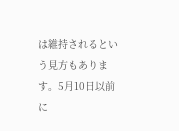は維持されるという見方もあります。5月10日以前に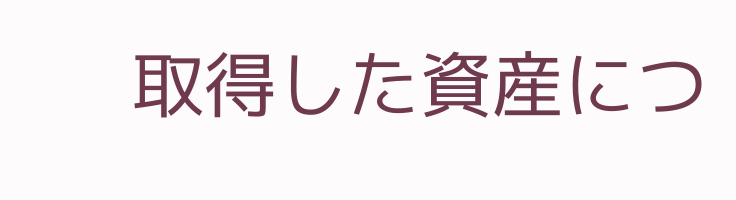取得した資産につ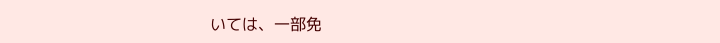いては、一部免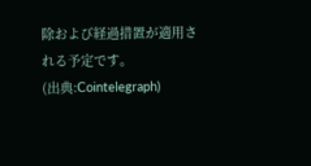除および経過措置が適用される予定です。
(出典:Cointelegraph)